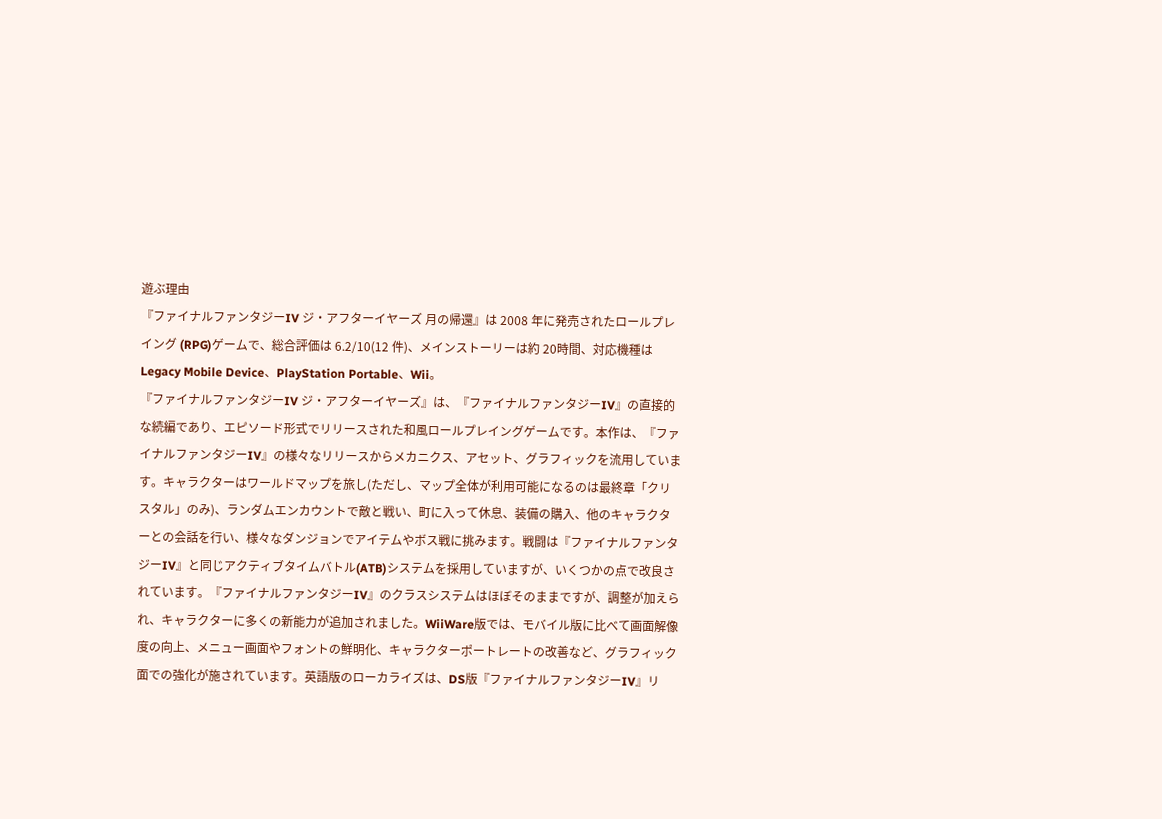遊ぶ理由
『ファイナルファンタジーIV ジ・アフターイヤーズ 月の帰還』は 2008 年に発売されたロールプレイング (RPG)ゲームで、総合評価は 6.2/10(12 件)、メインストーリーは約 20時間、対応機種は Legacy Mobile Device、PlayStation Portable、Wii。
『ファイナルファンタジーIV ジ・アフターイヤーズ』は、『ファイナルファンタジーIV』の直接的な続編であり、エピソード形式でリリースされた和風ロールプレイングゲームです。本作は、『ファイナルファンタジーIV』の様々なリリースからメカニクス、アセット、グラフィックを流用しています。キャラクターはワールドマップを旅し(ただし、マップ全体が利用可能になるのは最終章「クリスタル」のみ)、ランダムエンカウントで敵と戦い、町に入って休息、装備の購入、他のキャラクターとの会話を行い、様々なダンジョンでアイテムやボス戦に挑みます。戦闘は『ファイナルファンタジーIV』と同じアクティブタイムバトル(ATB)システムを採用していますが、いくつかの点で改良されています。『ファイナルファンタジーIV』のクラスシステムはほぼそのままですが、調整が加えられ、キャラクターに多くの新能力が追加されました。WiiWare版では、モバイル版に比べて画面解像度の向上、メニュー画面やフォントの鮮明化、キャラクターポートレートの改善など、グラフィック面での強化が施されています。英語版のローカライズは、DS版『ファイナルファンタジーIV』リ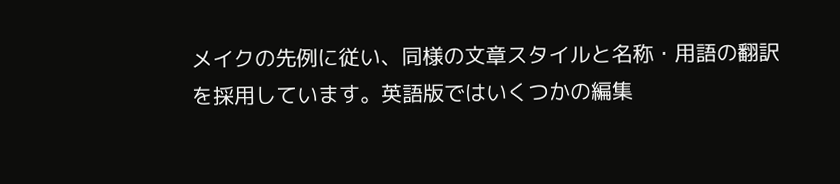メイクの先例に従い、同様の文章スタイルと名称・用語の翻訳を採用しています。英語版ではいくつかの編集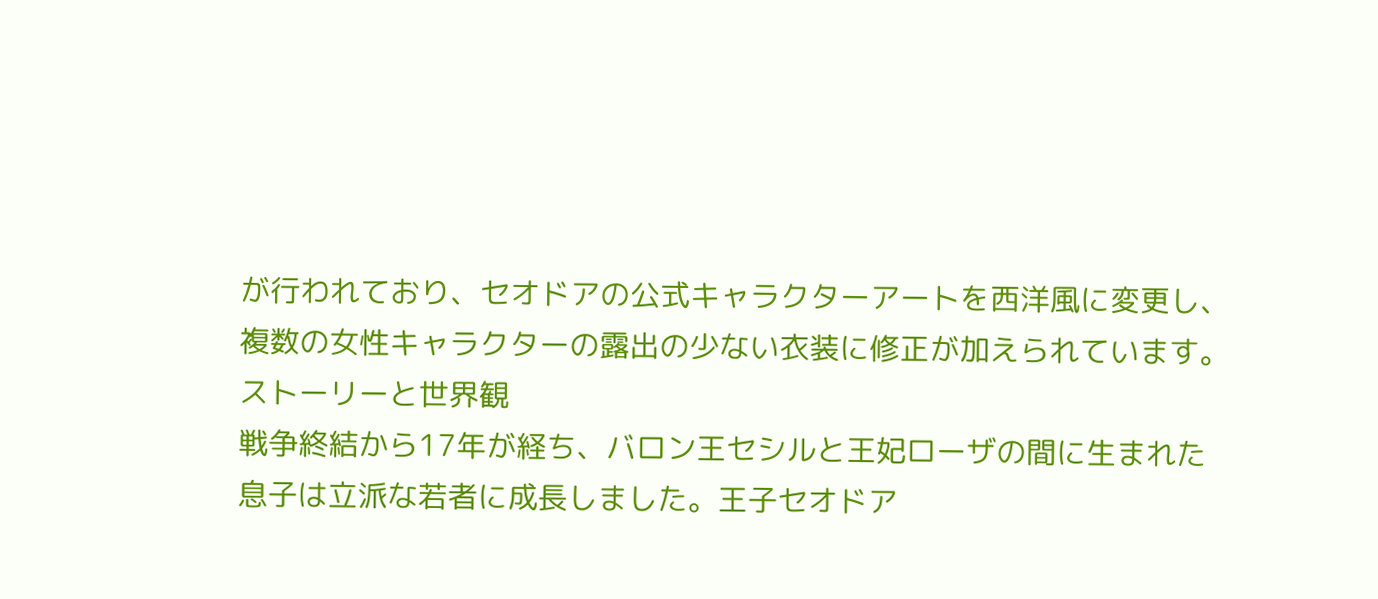が行われており、セオドアの公式キャラクターアートを西洋風に変更し、複数の女性キャラクターの露出の少ない衣装に修正が加えられています。
ストーリーと世界観
戦争終結から17年が経ち、バロン王セシルと王妃ローザの間に生まれた息子は立派な若者に成長しました。王子セオドア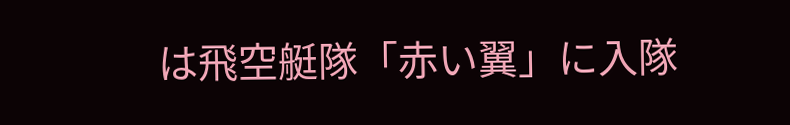は飛空艇隊「赤い翼」に入隊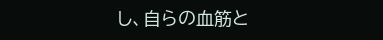し、自らの血筋と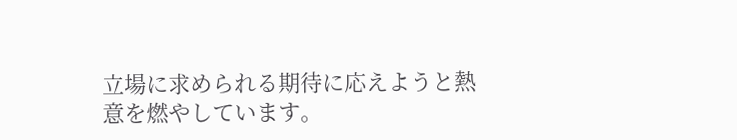立場に求められる期待に応えようと熱意を燃やしています。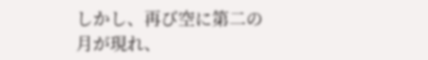しかし、再び空に第二の月が現れ、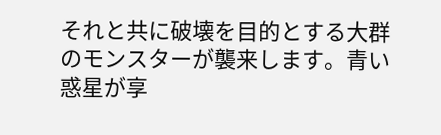それと共に破壊を目的とする大群のモンスターが襲来します。青い惑星が享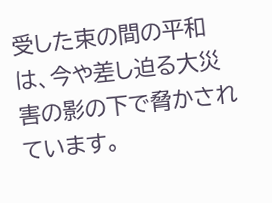受した束の間の平和は、今や差し迫る大災害の影の下で脅かされています。